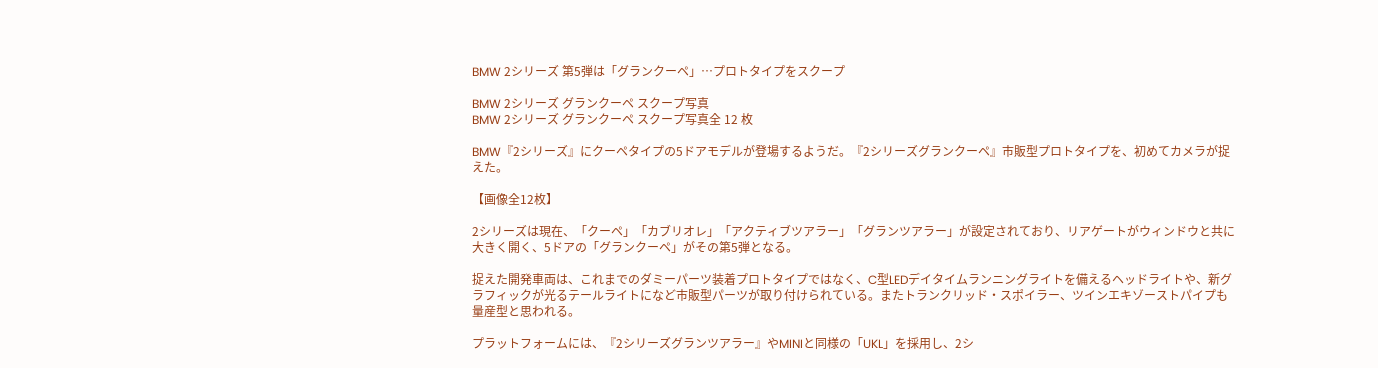BMW 2シリーズ 第5弾は「グランクーペ」…プロトタイプをスクープ

BMW 2シリーズ グランクーペ スクープ写真
BMW 2シリーズ グランクーペ スクープ写真全 12 枚

BMW『2シリーズ』にクーペタイプの5ドアモデルが登場するようだ。『2シリーズグランクーペ』市販型プロトタイプを、初めてカメラが捉えた。

【画像全12枚】

2シリーズは現在、「クーペ」「カブリオレ」「アクティブツアラー」「グランツアラー」が設定されており、リアゲートがウィンドウと共に大きく開く、5ドアの「グランクーペ」がその第5弾となる。

捉えた開発車両は、これまでのダミーパーツ装着プロトタイプではなく、C型LEDデイタイムランニングライトを備えるヘッドライトや、新グラフィックが光るテールライトになど市販型パーツが取り付けられている。またトランクリッド・スポイラー、ツインエキゾーストパイプも量産型と思われる。

プラットフォームには、『2シリーズグランツアラー』やMINIと同様の「UKL」を採用し、2シ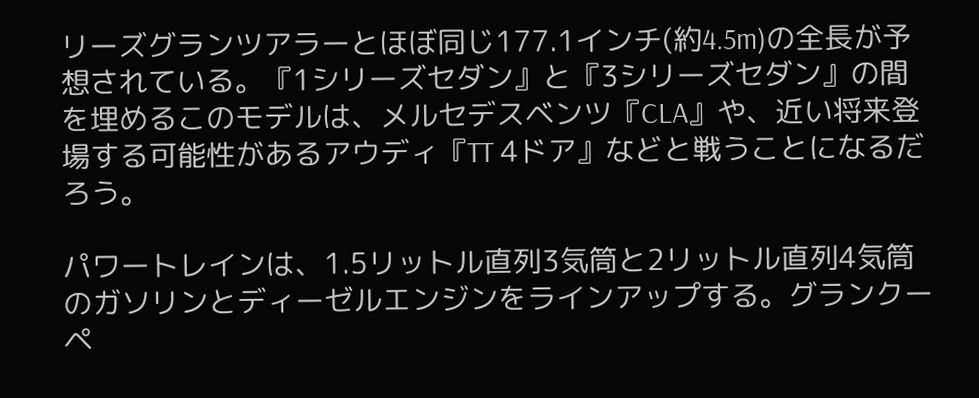リーズグランツアラーとほぼ同じ177.1インチ(約4.5m)の全長が予想されている。『1シリーズセダン』と『3シリーズセダン』の間を埋めるこのモデルは、メルセデスベンツ『CLA』や、近い将来登場する可能性があるアウディ『TT 4ドア』などと戦うことになるだろう。

パワートレインは、1.5リットル直列3気筒と2リットル直列4気筒のガソリンとディーゼルエンジンをラインアップする。グランクーペ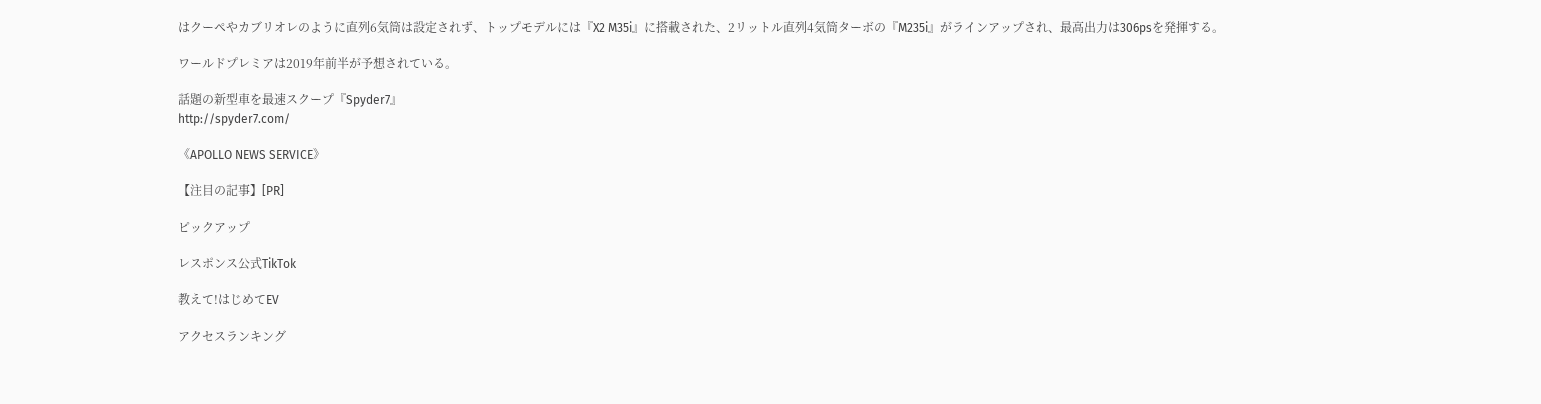はクーペやカブリオレのように直列6気筒は設定されず、トップモデルには『X2 M35i』に搭載された、2リットル直列4気筒ターボの『M235i』がラインアップされ、最高出力は306psを発揮する。

ワールドプレミアは2019年前半が予想されている。

話題の新型車を最速スクープ『Spyder7』
http://spyder7.com/

《APOLLO NEWS SERVICE》

【注目の記事】[PR]

ピックアップ

レスポンス公式TikTok

教えて!はじめてEV

アクセスランキング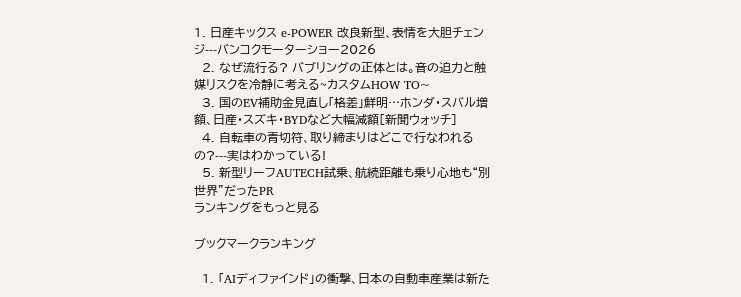1. 日産キックス e-POWER 改良新型、表情を大胆チェンジ---バンコクモーターショー2026
  2. なぜ流行る? バブリングの正体とは。音の迫力と触媒リスクを冷静に考える~カスタムHOW TO~
  3. 国のEV補助金見直し「格差」鮮明…ホンダ・スバル増額、日産・スズキ・BYDなど大幅減額[新聞ウォッチ]
  4. 自転車の青切符、取り締まりはどこで行なわれるの?---実はわかっている!
  5. 新型リーフAUTECH試乗、航続距離も乗り心地も“別世界”だったPR
ランキングをもっと見る

ブックマークランキング

  1. 「AIディファインド」の衝撃、日本の自動車産業は新た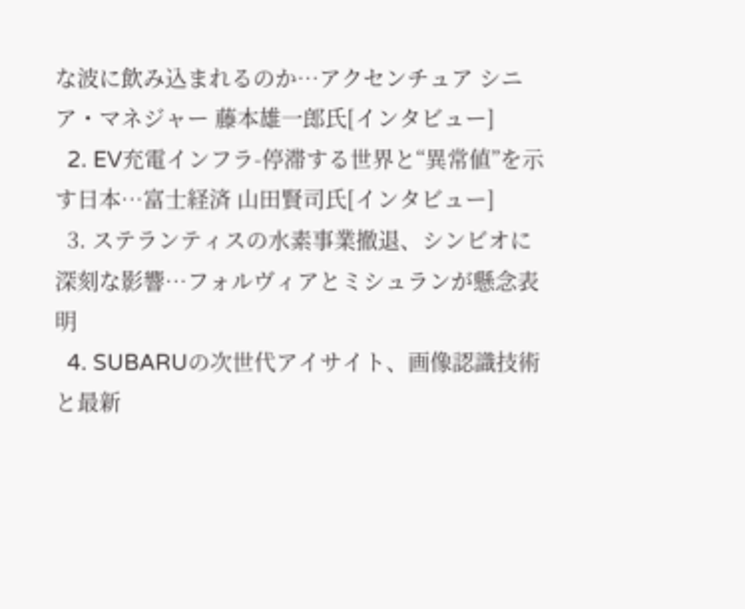な波に飲み込まれるのか…アクセンチュア シニア・マネジャー 藤本雄一郎氏[インタビュー]
  2. EV充電インフラ-停滞する世界と“異常値”を示す日本…富士経済 山田賢司氏[インタビュー]
  3. ステランティスの水素事業撤退、シンビオに深刻な影響…フォルヴィアとミシュランが懸念表明
  4. SUBARUの次世代アイサイト、画像認識技術と最新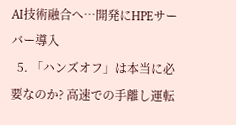AI技術融合へ…開発にHPEサーバー導入
  5. 「ハンズオフ」は本当に必要なのか? 高速での手離し運転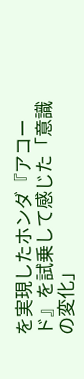を実現したホンダ『アコード』を試乗して感じた「意識の変化」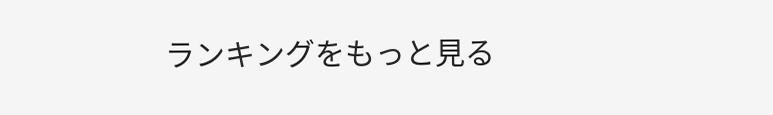ランキングをもっと見る